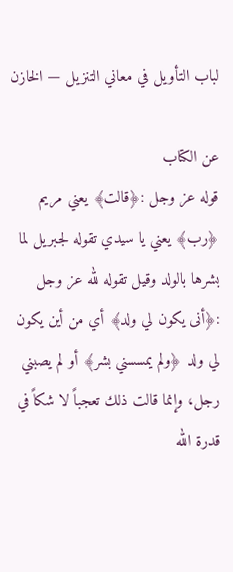لباب التأويل في معاني التنزيل — الخازن

عن الكتاب
قوله عز وجل :﴿قالت﴾ يعني مريم ﴿رب﴾ يعني يا سيدي تقوله لجبريل لما بشرها بالولد وقيل تقوله لله عز وجل :﴿أنى يكون لي ولد﴾ أي من أين يكون لي ولد ﴿ولم يمسسني بشر﴾ أو لم يصبني رجل، وإنما قالت ذلك تعجباً لا شكاً في قدرة الله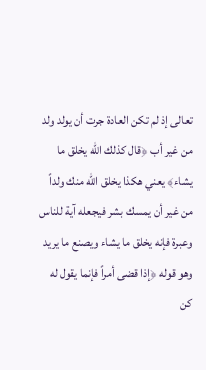تعالى إذ لم تكن العادة جرت أن يولد ولد من غير أب ﴿قال كذلك الله يخلق ما يشاء﴾ يعني هكذا يخلق الله منك ولداً من غير أن يمسك بشر فيجعله آية للناس وعبرة فإنه يخلق ما يشاء ويصنع ما يريد وهو قوله ﴿إذا قضى أمراً فإنما يقول له كن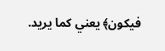فيكون﴾ يعني كما يريد.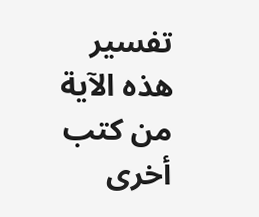تفسير هذه الآية من كتب أخرى